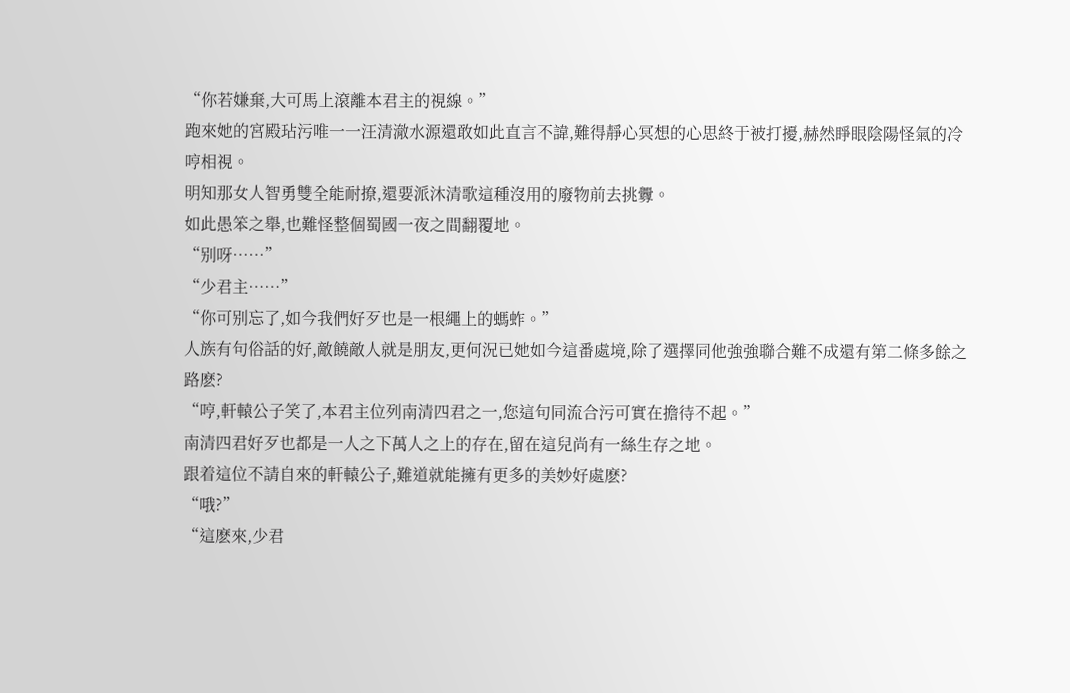“你若嫌棄,大可馬上滾離本君主的視線。”
跑來她的宮殿玷污唯一一汪清澈水源還敢如此直言不諱,難得靜心冥想的心思終于被打擾,赫然睜眼陰陽怪氣的冷哼相視。
明知那女人智勇雙全能耐撩,還要派沐清歌這種沒用的廢物前去挑釁。
如此愚笨之舉,也難怪整個蜀國一夜之間翻覆地。
“别呀……”
“少君主……”
“你可别忘了,如今我們好歹也是一根繩上的螞蚱。”
人族有句俗話的好,敵饒敵人就是朋友,更何況已她如今這番處境,除了選擇同他強強聯合難不成還有第二條多餘之路麽?
“哼,軒轅公子笑了,本君主位列南清四君之一,您這句同流合污可實在擔待不起。”
南清四君好歹也都是一人之下萬人之上的存在,留在這兒尚有一絲生存之地。
跟着這位不請自來的軒轅公子,難道就能擁有更多的美妙好處麽?
“哦?”
“這麽來,少君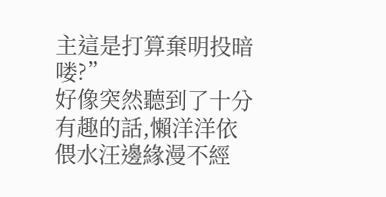主這是打算棄明投暗喽?”
好像突然聽到了十分有趣的話,懶洋洋依偎水汪邊緣漫不經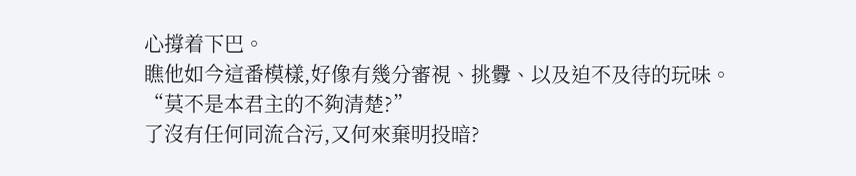心撐着下巴。
瞧他如今這番模樣,好像有幾分審視、挑釁、以及迫不及待的玩味。
“莫不是本君主的不夠清楚?”
了沒有任何同流合污,又何來棄明投暗?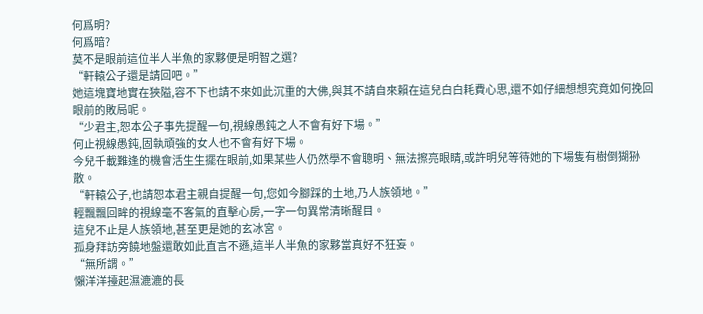何爲明?
何爲暗?
莫不是眼前這位半人半魚的家夥便是明智之選?
“軒轅公子還是請回吧。”
她這塊寶地實在狹隘,容不下也請不來如此沉重的大佛,與其不請自來賴在這兒白白耗費心思,還不如仔細想想究竟如何挽回眼前的敗局呢。
“少君主,恕本公子事先提醒一句,視線愚鈍之人不會有好下場。”
何止視線愚鈍,固執頑強的女人也不會有好下場。
今兒千載難逢的機會活生生擺在眼前,如果某些人仍然學不會聰明、無法擦亮眼睛,或許明兒等待她的下場隻有樹倒猢狲散。
“軒轅公子,也請恕本君主親自提醒一句,您如今腳踩的土地,乃人族領地。”
輕飄飄回眸的視線毫不客氣的直擊心房,一字一句異常清晰醒目。
這兒不止是人族領地,甚至更是她的玄冰宮。
孤身拜訪旁饒地盤還敢如此直言不遜,這半人半魚的家夥當真好不狂妄。
“無所謂。”
懶洋洋擡起濕漉漉的長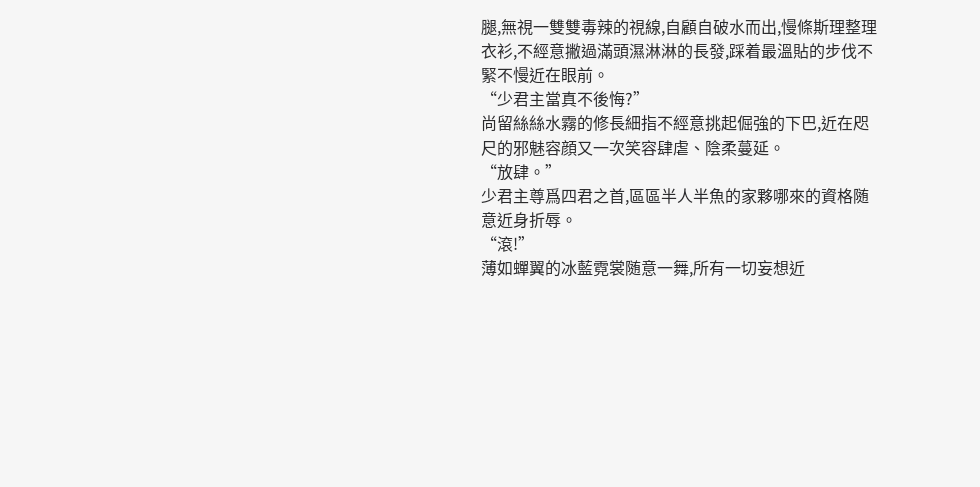腿,無視一雙雙毒辣的視線,自顧自破水而出,慢條斯理整理衣衫,不經意撇過滿頭濕淋淋的長發,踩着最溫貼的步伐不緊不慢近在眼前。
“少君主當真不後悔?”
尚留絲絲水霧的修長細指不經意挑起倔強的下巴,近在咫尺的邪魅容顔又一次笑容肆虐、陰柔蔓延。
“放肆。”
少君主尊爲四君之首,區區半人半魚的家夥哪來的資格随意近身折辱。
“滾!”
薄如蟬翼的冰藍霓裳随意一舞,所有一切妄想近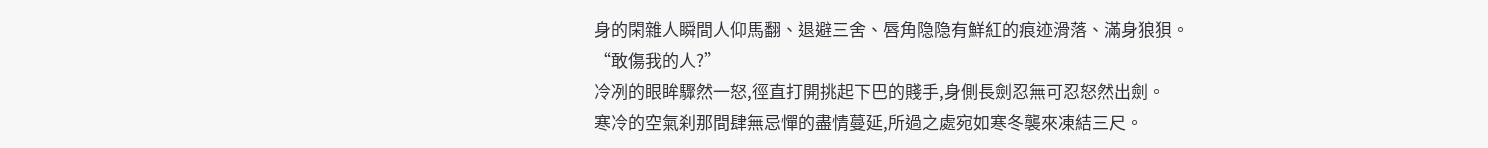身的閑雜人瞬間人仰馬翻、退避三舍、唇角隐隐有鮮紅的痕迹滑落、滿身狼狽。
“敢傷我的人?”
冷冽的眼眸驟然一怒,徑直打開挑起下巴的賤手,身側長劍忍無可忍怒然出劍。
寒冷的空氣刹那間肆無忌憚的盡情蔓延,所過之處宛如寒冬襲來凍結三尺。